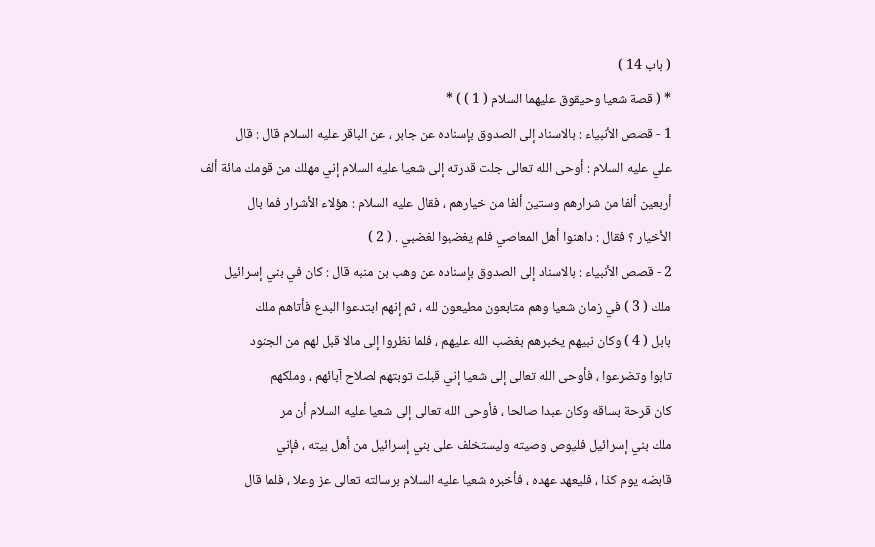( باب 14 )
* ( قصة شعيا وحيقوق عليهما السلام ( 1 ) ) *
1 - قصص الأنبياء : بالاسناد إلى الصدوق بإسناده عن جابر ، عن الباقر عليه السلام قال : قال
علي عليه السلام : أوحى الله تعالى جلت قدرته إلى شعيا عليه السلام إني مهلك من قومك مائة ألف
أربعين ألفا من شرارهم وستين ألفا من خيارهم ، فقال عليه السلام : هؤلاء الأشرار فما بال
الأخيار ؟ فقال : داهنوا أهل المعاصي فلم يغضبوا لغضبي . ( 2 )
2 - قصص الأنبياء : بالاسناد إلى الصدوق بإسناده عن وهب بن منبه قال : كان في بني إسرائيل
ملك ( 3 ) في زمان شعيا وهم متابعون مطيعون لله ، ثم إنهم ابتدعوا البدع فأتاهم ملك
بابل ( 4 ) وكان نبيهم يخبرهم بغضب الله عليهم ، فلما نظروا إلى مالا قبل لهم من الجنود
تابوا وتضرعوا ، فأوحى الله تعالى إلى شعيا إني قبلت توبتهم لصلاح آبائهم ، وملكهم
كان قرحة بساقه وكان عبدا صالحا ، فأوحى الله تعالى إلى شعيا عليه السلام أن مر
ملك بني إسرائيل فليوص وصيته وليستخلف على بني إسرائيل من أهل بيته ، فإني
قابضه يوم كذا ، فليعهد عهده ، فأخبره شعيا عليه السلام برسالته تعالى عز وعلا ، فلما قال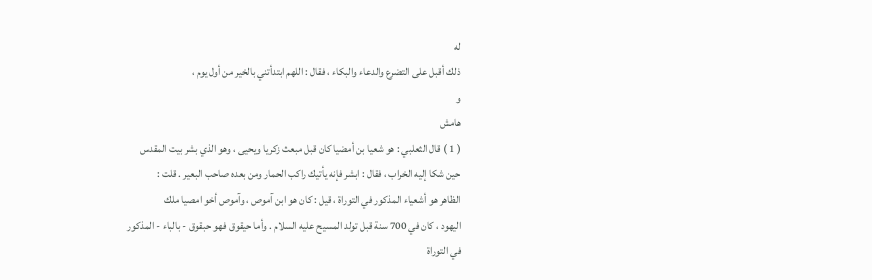له
ذلك أقبل على التضرع والدعاء والبكاء ، فقال : اللهم ابتدأتني بالخير من أول يوم ،
و
هامش
( 1 ) قال الثعلبي : هو شعيا بن أمضيا كان قبل مبعث زكريا ويحيى ، وهو الذي بشر بيت المقدس
حين شكا إليه الخراب ، فقال : ابشر فإنه يأتيك راكب الحمار ومن بعده صاحب البعير . قلت :
الظاهر هو أشعياء المذكور في التوراة ، قيل : كان هو ابن آموص ، وآموص أخو امصيا ملك
اليهود ، كان في 700 سنة قبل تولد المسيح عليه السلام . وأما حيقوق فهو حبقوق - بالباء - المذكور
في التوراة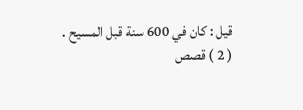قيل : كان في 600 سنة قبل المسيح .
( 2 ) قصص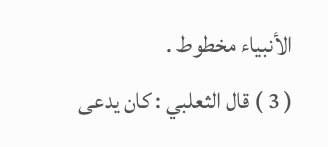الأنبياء مخطوط .
( 3 ) قال الثعلبي : كان يدعى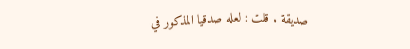صديقة . قلت : لعله صدقيا المذكور في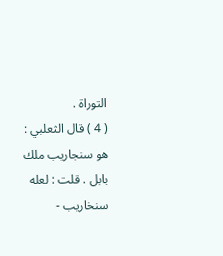التوراة .
( 4 ) قال الثعلبي : هو سنجاريب ملك بابل . قلت : لعله سنخاريب -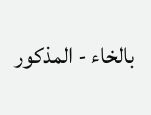بالخاء - المذكور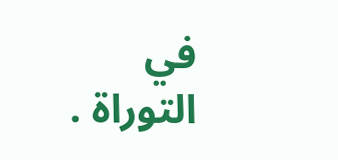في
التوراة .